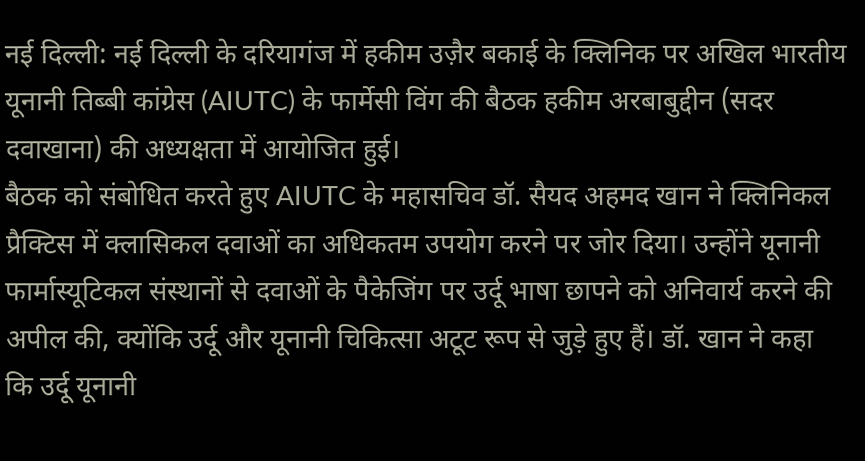नई दिल्ली: नई दिल्ली के दरियागंज में हकीम उज़ैर बकाई के क्लिनिक पर अखिल भारतीय यूनानी तिब्बी कांग्रेस (AIUTC) के फार्मेसी विंग की बैठक हकीम अरबाबुद्दीन (सदर दवाखाना) की अध्यक्षता में आयोजित हुई।
बैठक को संबोधित करते हुए AIUTC के महासचिव डॉ. सैयद अहमद खान ने क्लिनिकल प्रैक्टिस में क्लासिकल दवाओं का अधिकतम उपयोग करने पर जोर दिया। उन्होंने यूनानी फार्मास्यूटिकल संस्थानों से दवाओं के पैकेजिंग पर उर्दू भाषा छापने को अनिवार्य करने की अपील की, क्योंकि उर्दू और यूनानी चिकित्सा अटूट रूप से जुड़े हुए हैं। डॉ. खान ने कहा कि उर्दू यूनानी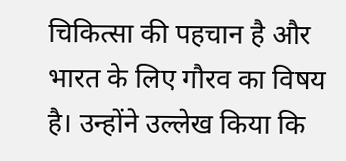चिकित्सा की पहचान है और भारत के लिए गौरव का विषय है। उन्होंने उल्लेख किया कि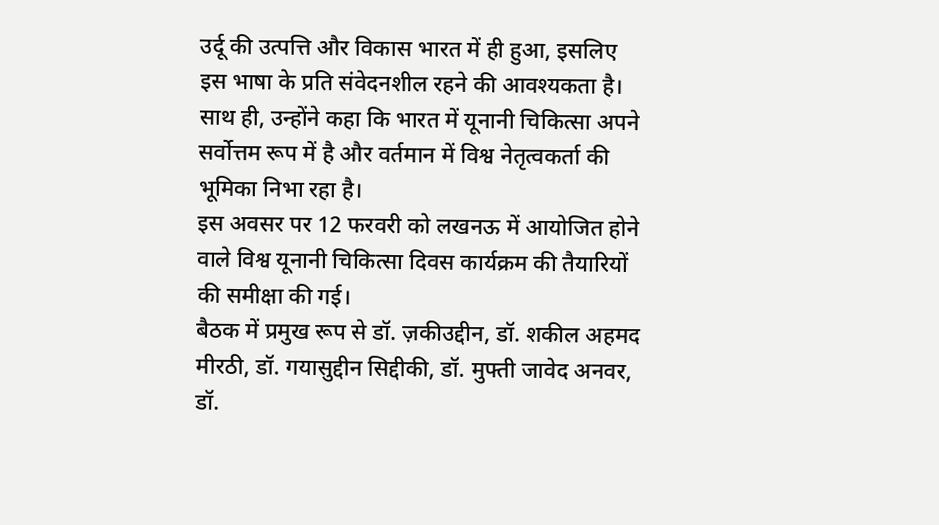उर्दू की उत्पत्ति और विकास भारत में ही हुआ, इसलिए इस भाषा के प्रति संवेदनशील रहने की आवश्यकता है। साथ ही, उन्होंने कहा कि भारत में यूनानी चिकित्सा अपने सर्वोत्तम रूप में है और वर्तमान में विश्व नेतृत्वकर्ता की भूमिका निभा रहा है।
इस अवसर पर 12 फरवरी को लखनऊ में आयोजित होने वाले विश्व यूनानी चिकित्सा दिवस कार्यक्रम की तैयारियों की समीक्षा की गई।
बैठक में प्रमुख रूप से डॉ. ज़कीउद्दीन, डॉ. शकील अहमद मीरठी, डॉ. गयासुद्दीन सिद्दीकी, डॉ. मुफ्ती जावेद अनवर, डॉ.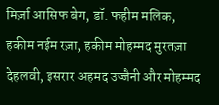मिर्ज़ा आसिफ बेग, डॉ. फहीम मलिक, हकीम नईम रज़ा, हकीम मोहम्मद मुरतज़ा देहलवी, इसरार अहमद उज्जैनी और मोहम्मद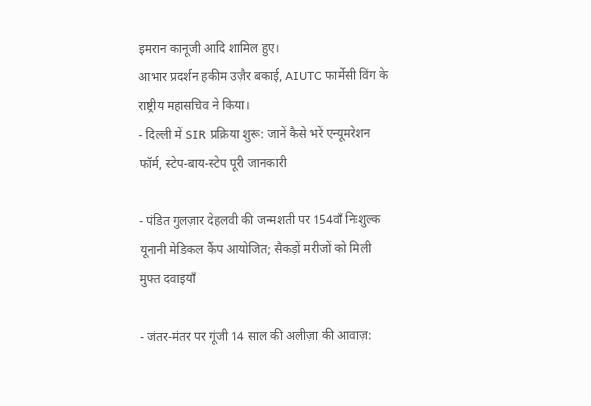इमरान कानूजी आदि शामिल हुए।
आभार प्रदर्शन हकीम उज़ैर बकाई, AIUTC फार्मेसी विंग के राष्ट्रीय महासचिव ने किया।
- दिल्ली में SIR प्रक्रिया शुरू: जानें कैसे भरें एन्यूमरेशन फॉर्म, स्टेप-बाय-स्टेप पूरी जानकारी

- पंडित गुलज़ार देहलवी की जन्मशती पर 154वाँ निःशुल्क यूनानी मेडिकल कैंप आयोजित; सैकड़ों मरीजों को मिली मुफ्त दवाइयाँ

- जंतर-मंतर पर गूंजी 14 साल की अलीज़ा की आवाज़: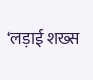‘लड़ाई शख्स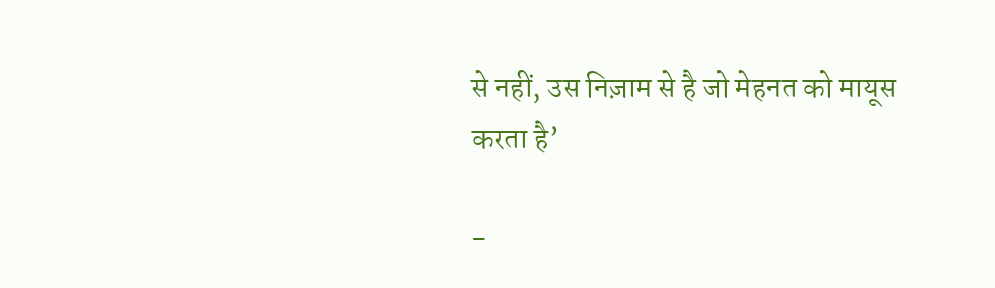से नहीं, उस निज़ाम से है जो मेहनत को मायूस करता है’

-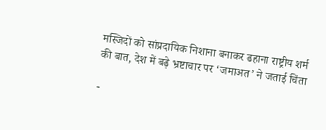मस्जिदों को सांप्रदायिक निशाना बनाकर ढहाना राष्ट्रीय शर्म की बात, देश में बढ़े भ्रष्टाचार पर ‘जमाअत’ ने जताई चिंता

-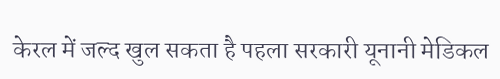केरल में जल्द खुल सकता है पहला सरकारी यूनानी मेडिकल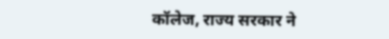कॉलेज, राज्य सरकार ने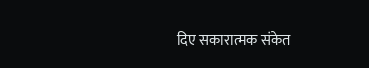दिए सकारात्मक संकेत